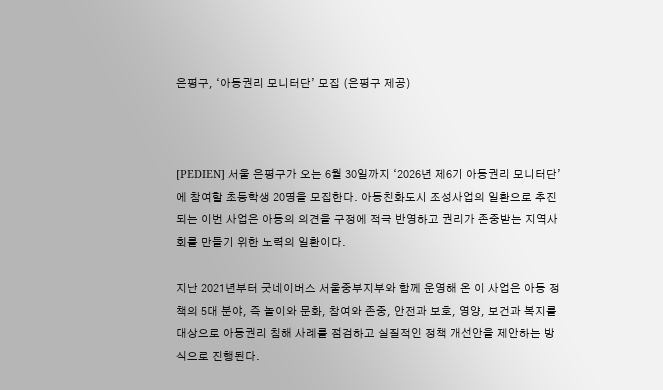은평구, ‘아동권리 모니터단’ 모집 (은평구 제공)



[PEDIEN] 서울 은평구가 오는 6월 30일까지 ‘2026년 제6기 아동권리 모니터단’에 참여할 초등학생 20명을 모집한다. 아동친화도시 조성사업의 일환으로 추진되는 이번 사업은 아동의 의견을 구정에 적극 반영하고 권리가 존중받는 지역사회를 만들기 위한 노력의 일환이다.

지난 2021년부터 굿네이버스 서울중부지부와 함께 운영해 온 이 사업은 아동 정책의 5대 분야, 즉 놀이와 문화, 참여와 존중, 안전과 보호, 영양, 보건과 복지를 대상으로 아동권리 침해 사례를 점검하고 실질적인 정책 개선안을 제안하는 방식으로 진행된다.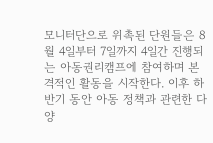모니터단으로 위촉된 단원들은 8월 4일부터 7일까지 4일간 진행되는 아동권리캠프에 참여하며 본격적인 활동을 시작한다. 이후 하반기 동안 아동 정책과 관련한 다양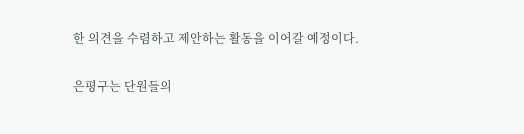한 의견을 수렴하고 제안하는 활동을 이어갈 예정이다.

은평구는 단원들의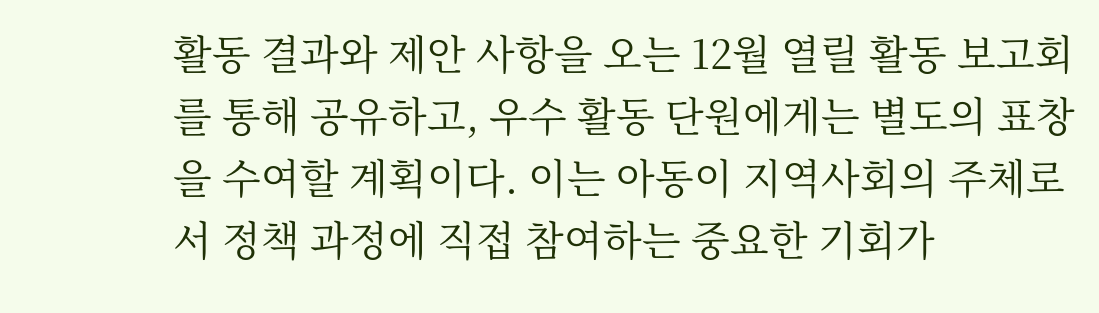활동 결과와 제안 사항을 오는 12월 열릴 활동 보고회를 통해 공유하고, 우수 활동 단원에게는 별도의 표창을 수여할 계획이다. 이는 아동이 지역사회의 주체로서 정책 과정에 직접 참여하는 중요한 기회가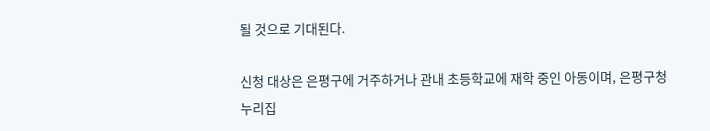될 것으로 기대된다.

신청 대상은 은평구에 거주하거나 관내 초등학교에 재학 중인 아동이며, 은평구청 누리집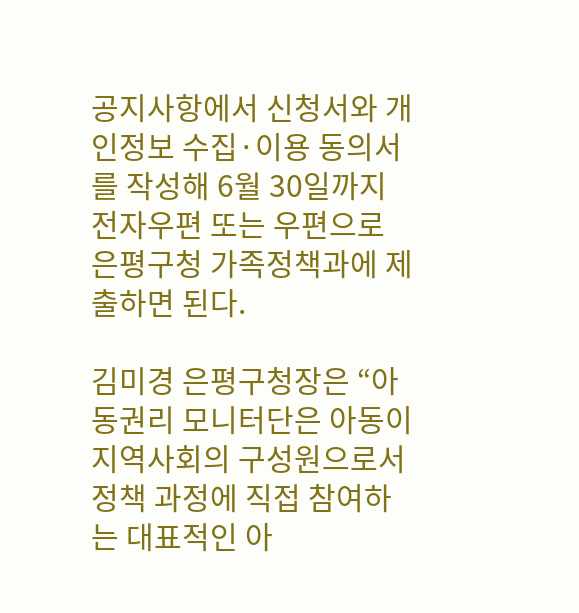공지사항에서 신청서와 개인정보 수집·이용 동의서를 작성해 6월 30일까지 전자우편 또는 우편으로 은평구청 가족정책과에 제출하면 된다.

김미경 은평구청장은 “아동권리 모니터단은 아동이 지역사회의 구성원으로서 정책 과정에 직접 참여하는 대표적인 아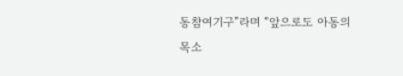동참여기구”라며 “앞으로도 아동의 목소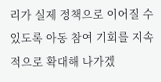리가 실제 정책으로 이어질 수 있도록 아동 참여 기회를 지속적으로 확대해 나가겠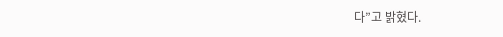다”고 밝혔다.